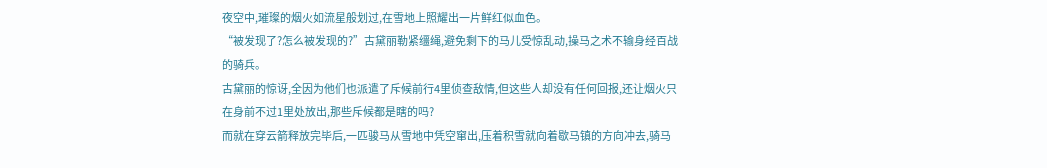夜空中,璀璨的烟火如流星般划过,在雪地上照耀出一片鲜红似血色。
“被发现了?怎么被发现的?”古黛丽勒紧缰绳,避免剩下的马儿受惊乱动,操马之术不输身经百战的骑兵。
古黛丽的惊讶,全因为他们也派遣了斥候前行4里侦查敌情,但这些人却没有任何回报,还让烟火只在身前不过1里处放出,那些斥候都是瞎的吗?
而就在穿云箭释放完毕后,一匹骏马从雪地中凭空窜出,压着积雪就向着歇马镇的方向冲去,骑马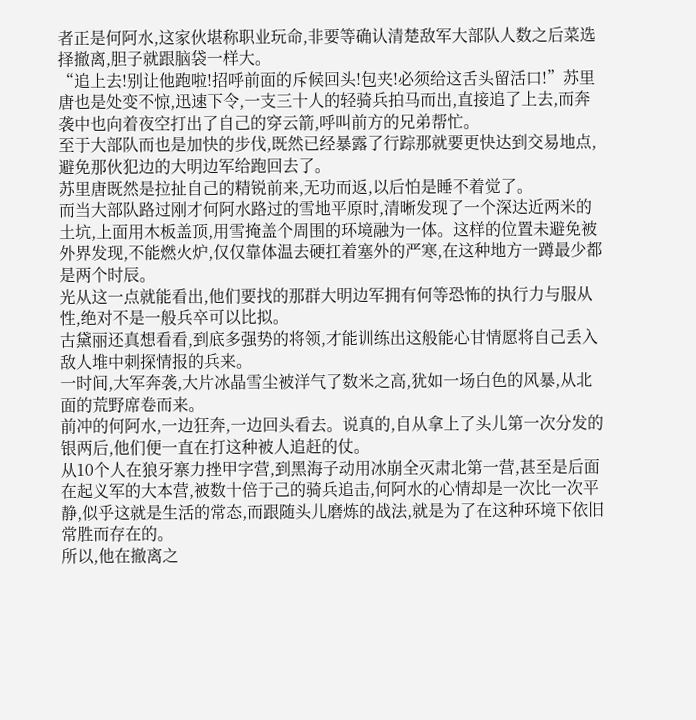者正是何阿水,这家伙堪称职业玩命,非要等确认清楚敌军大部队人数之后菜选择撤离,胆子就跟脑袋一样大。
“追上去!别让他跑啦!招呼前面的斥候回头!包夹!必须给这舌头留活口!”苏里唐也是处变不惊,迅速下令,一支三十人的轻骑兵拍马而出,直接追了上去,而奔袭中也向着夜空打出了自己的穿云箭,呼叫前方的兄弟帮忙。
至于大部队而也是加快的步伐,既然已经暴露了行踪那就要更快达到交易地点,避免那伙犯边的大明边军给跑回去了。
苏里唐既然是拉扯自己的精锐前来,无功而返,以后怕是睡不着觉了。
而当大部队路过刚才何阿水路过的雪地平原时,清晰发现了一个深达近两米的土坑,上面用木板盖顶,用雪掩盖个周围的环境融为一体。这样的位置未避免被外界发现,不能燃火炉,仅仅靠体温去硬扛着塞外的严寒,在这种地方一蹲最少都是两个时辰。
光从这一点就能看出,他们要找的那群大明边军拥有何等恐怖的执行力与服从性,绝对不是一般兵卒可以比拟。
古黛丽还真想看看,到底多强势的将领,才能训练出这般能心甘情愿将自己丢入敌人堆中刺探情报的兵来。
一时间,大军奔袭,大片冰晶雪尘被洋气了数米之高,犹如一场白色的风暴,从北面的荒野席卷而来。
前冲的何阿水,一边狂奔,一边回头看去。说真的,自从拿上了头儿第一次分发的银两后,他们便一直在打这种被人追赶的仗。
从10个人在狼牙寨力挫甲字营,到黑海子动用冰崩全灭肃北第一营,甚至是后面在起义军的大本营,被数十倍于己的骑兵追击,何阿水的心情却是一次比一次平静,似乎这就是生活的常态,而跟随头儿磨炼的战法,就是为了在这种环境下依旧常胜而存在的。
所以,他在撤离之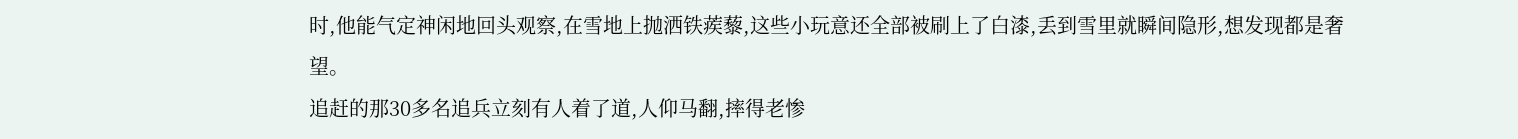时,他能气定神闲地回头观察,在雪地上抛洒铁蒺藜,这些小玩意还全部被刷上了白漆,丢到雪里就瞬间隐形,想发现都是奢望。
追赶的那30多名追兵立刻有人着了道,人仰马翻,摔得老惨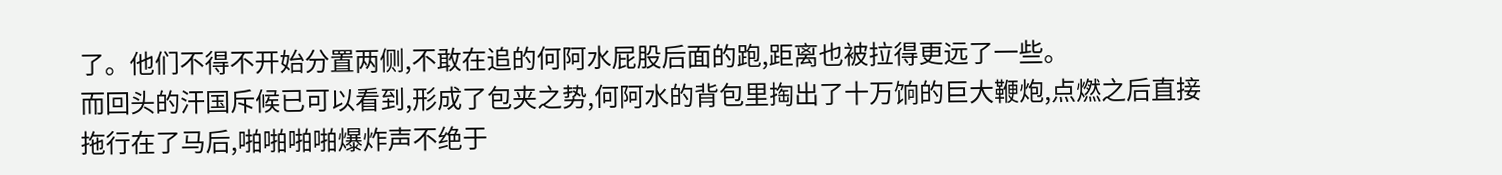了。他们不得不开始分置两侧,不敢在追的何阿水屁股后面的跑,距离也被拉得更远了一些。
而回头的汗国斥候已可以看到,形成了包夹之势,何阿水的背包里掏出了十万饷的巨大鞭炮,点燃之后直接拖行在了马后,啪啪啪啪爆炸声不绝于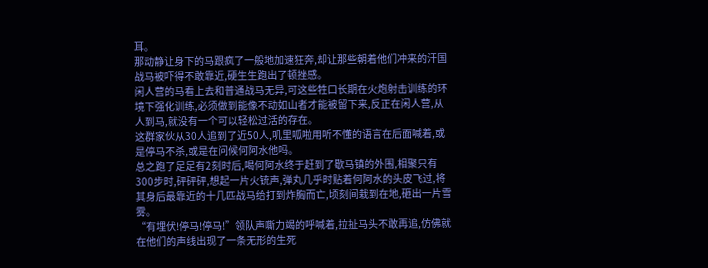耳。
那动静让身下的马跟疯了一般地加速狂奔,却让那些朝着他们冲来的汗国战马被吓得不敢靠近,硬生生跑出了顿挫感。
闲人营的马看上去和普通战马无异,可这些牲口长期在火炮射击训练的环境下强化训练,必须做到能像不动如山者才能被留下来,反正在闲人营,从人到马,就没有一个可以轻松过活的存在。
这群家伙从30人追到了近50人,叽里呱啦用听不懂的语言在后面喊着,或是停马不杀,或是在问候何阿水他吗。
总之跑了足足有2刻时后,喝何阿水终于赶到了歇马镇的外围,相聚只有300步时,砰砰砰,想起一片火铳声,弹丸几乎时贴着何阿水的头皮飞过,将其身后最靠近的十几匹战马给打到炸胸而亡,顷刻间栽到在地,砸出一片雪雾。
“有埋伏!停马!停马!”领队声嘶力竭的呼喊着,拉扯马头不敢再追,仿佛就在他们的声线出现了一条无形的生死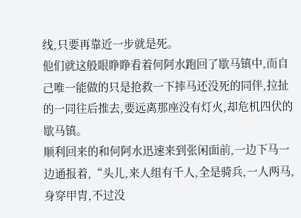线,只要再靠近一步就是死。
他们就这般眼睁睁看着何阿水跑回了歇马镇中,而自己唯一能做的只是抢救一下摔马还没死的同伴,拉扯的一同往后推去,要远离那座没有灯火,却危机四伏的歇马镇。
顺利回来的和何阿水迅速来到张闲面前,一边下马一边通报着,“头儿,来人组有千人,全是骑兵,一人两马,身穿甲胄,不过没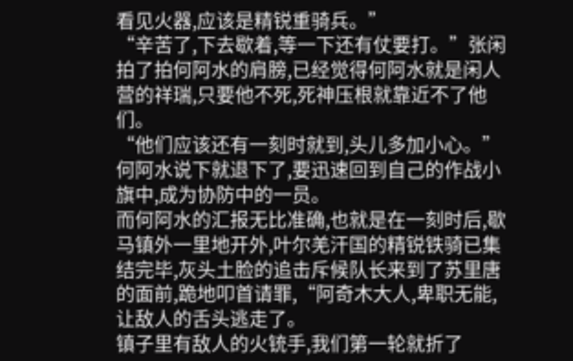看见火器,应该是精锐重骑兵。”
“辛苦了,下去歇着,等一下还有仗要打。”张闲拍了拍何阿水的肩膀,已经觉得何阿水就是闲人营的祥瑞,只要他不死,死神压根就靠近不了他们。
“他们应该还有一刻时就到,头儿多加小心。”何阿水说下就退下了,要迅速回到自己的作战小旗中,成为协防中的一员。
而何阿水的汇报无比准确,也就是在一刻时后,歇马镇外一里地开外,叶尔羌汗国的精锐铁骑已集结完毕,灰头土脸的追击斥候队长来到了苏里唐的面前,跪地叩首请罪,“阿奇木大人,卑职无能,让敌人的舌头逃走了。
镇子里有敌人的火铳手,我们第一轮就折了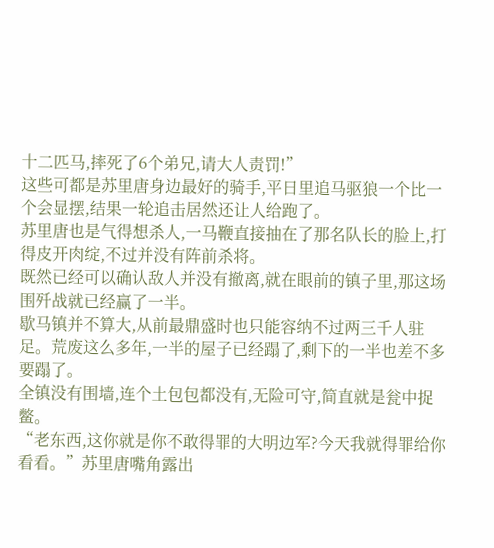十二匹马,摔死了6个弟兄,请大人责罚!”
这些可都是苏里唐身边最好的骑手,平日里追马驱狼一个比一个会显摆,结果一轮追击居然还让人给跑了。
苏里唐也是气得想杀人,一马鞭直接抽在了那名队长的脸上,打得皮开肉绽,不过并没有阵前杀将。
既然已经可以确认敌人并没有撤离,就在眼前的镇子里,那这场围歼战就已经赢了一半。
歇马镇并不算大,从前最鼎盛时也只能容纳不过两三千人驻足。荒废这么多年,一半的屋子已经蹋了,剩下的一半也差不多要蹋了。
全镇没有围墙,连个土包包都没有,无险可守,简直就是瓮中捉鳖。
“老东西,这你就是你不敢得罪的大明边军?今天我就得罪给你看看。”苏里唐嘴角露出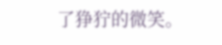了狰狞的微笑。